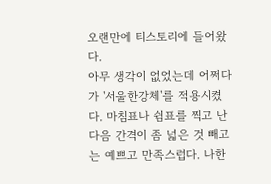오랜만에 티스토리에 들어왔다.
아무 생각이 없었는데 어쩌다가 '서울한강체'를 적용시켰다. 마침표나 쉼표를 찍고 난 다음 간격이 좀 넓은 것 빼고는 예쁘고 만족스럽다. 나한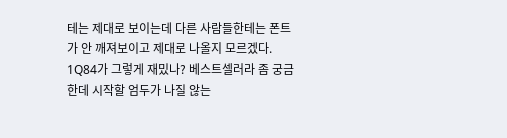테는 제대로 보이는데 다른 사람들한테는 폰트가 안 깨져보이고 제대로 나올지 모르겠다.
1Q84가 그렇게 재밌나? 베스트셀러라 좀 궁금한데 시작할 엄두가 나질 않는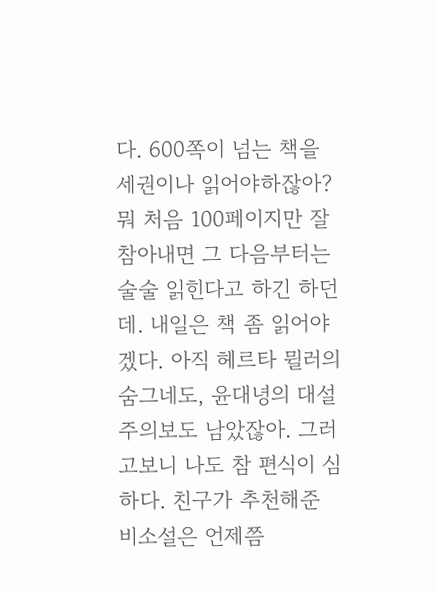다. 600쪽이 넘는 책을 세권이나 읽어야하잖아? 뭐 처음 100페이지만 잘 참아내면 그 다음부터는 술술 읽힌다고 하긴 하던데. 내일은 책 좀 읽어야겠다. 아직 헤르타 뮐러의 숨그네도, 윤대녕의 대설주의보도 남았잖아. 그러고보니 나도 참 편식이 심하다. 친구가 추천해준 비소설은 언제쯤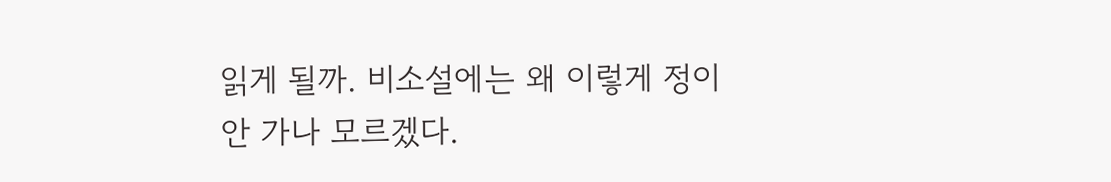읽게 될까. 비소설에는 왜 이렇게 정이 안 가나 모르겠다.